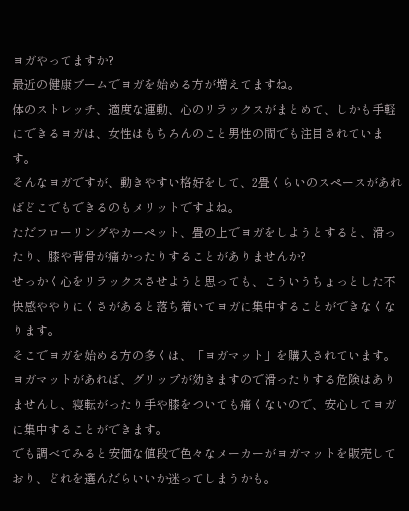ヨガやってますか?
最近の健康ブームでヨガを始める方が増えてますね。
体のストレッチ、適度な運動、心のリラックスがまとめて、しかも手軽にできるヨガは、女性はもちろんのこと男性の間でも注目されています。
そんなヨガですが、動きやすい格好をして、2畳くらいのスペースがあればどこでもできるのもメリットですよね。
ただフローリングやカーペット、畳の上でヨガをしようとすると、滑ったり、膝や背骨が痛かったりすることがありませんか?
せっかく心をリラックスさせようと思っても、こういうちょっとした不快感ややりにくさがあると落ち着いてヨガに集中することができなくなります。
そこでヨガを始める方の多くは、「ヨガマット」を購入されています。
ヨガマットがあれば、グリップが効きますので滑ったりする危険はありませんし、寝転がったり手や膝をついても痛くないので、安心してヨガに集中することができます。
でも調べてみると安価な値段で色々なメーカーがヨガマットを販売しており、どれを選んだらいいか迷ってしまうかも。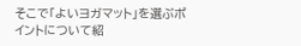そこで「よいヨガマット」を選ぶポイントについて紹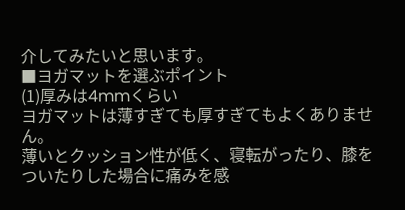介してみたいと思います。
■ヨガマットを選ぶポイント
(1)厚みは4mmくらい
ヨガマットは薄すぎても厚すぎてもよくありません。
薄いとクッション性が低く、寝転がったり、膝をついたりした場合に痛みを感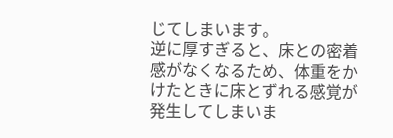じてしまいます。
逆に厚すぎると、床との密着感がなくなるため、体重をかけたときに床とずれる感覚が発生してしまいま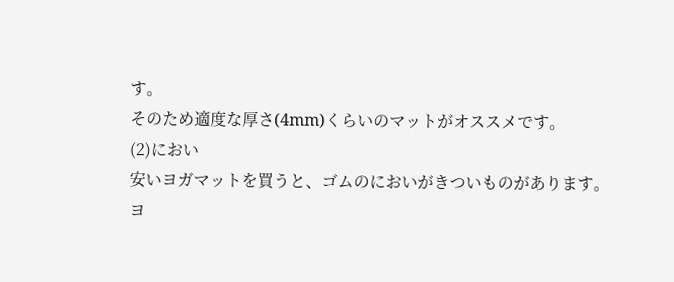す。
そのため適度な厚さ(4mm)くらいのマットがオススメです。
(2)におい
安いヨガマットを買うと、ゴムのにおいがきついものがあります。
ヨ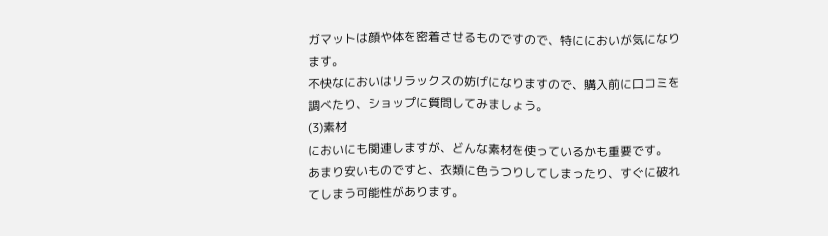ガマットは顔や体を密着させるものですので、特ににおいが気になります。
不快なにおいはリラックスの妨げになりますので、購入前に口コミを調べたり、ショップに質問してみましょう。
(3)素材
においにも関連しますが、どんな素材を使っているかも重要です。
あまり安いものですと、衣類に色うつりしてしまったり、すぐに破れてしまう可能性があります。